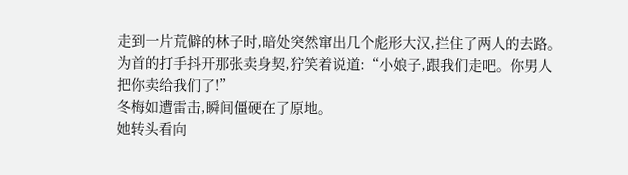走到一片荒僻的林子时,暗处突然窜出几个彪形大汉,拦住了两人的去路。
为首的打手抖开那张卖身契,狞笑着说道:“小娘子,跟我们走吧。你男人把你卖给我们了!”
冬梅如遭雷击,瞬间僵硬在了原地。
她转头看向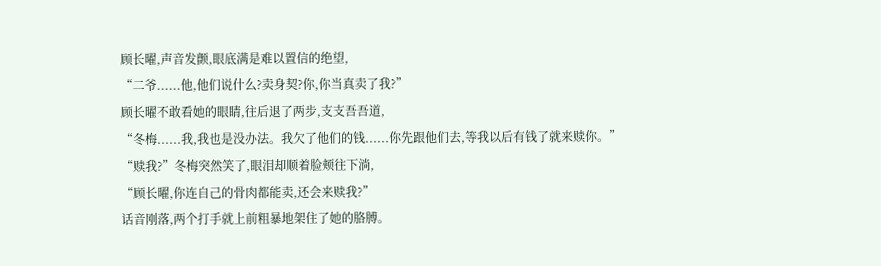顾长曜,声音发颤,眼底满是难以置信的绝望,
“二爷......他,他们说什么?卖身契?你,你当真卖了我?”
顾长曜不敢看她的眼睛,往后退了两步,支支吾吾道,
“冬梅......我,我也是没办法。我欠了他们的钱......你先跟他们去,等我以后有钱了就来赎你。”
“赎我?”冬梅突然笑了,眼泪却顺着脸颊往下淌,
“顾长曜,你连自己的骨肉都能卖,还会来赎我?”
话音刚落,两个打手就上前粗暴地架住了她的胳膊。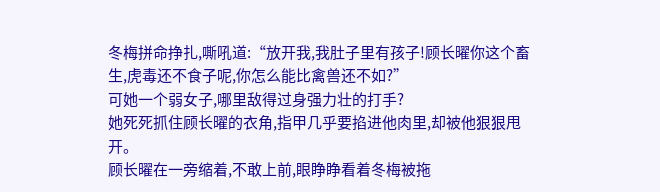冬梅拼命挣扎,嘶吼道:“放开我,我肚子里有孩子!顾长曜你这个畜生,虎毒还不食子呢,你怎么能比禽兽还不如?”
可她一个弱女子,哪里敌得过身强力壮的打手?
她死死抓住顾长曜的衣角,指甲几乎要掐进他肉里,却被他狠狠甩开。
顾长曜在一旁缩着,不敢上前,眼睁睁看着冬梅被拖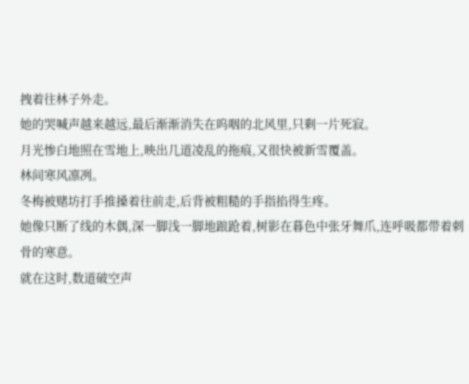拽着往林子外走。
她的哭喊声越来越远,最后渐渐消失在呜咽的北风里,只剩一片死寂。
月光惨白地照在雪地上,映出几道凌乱的拖痕,又很快被新雪覆盖。
林间寒风凛冽。
冬梅被赌坊打手推搡着往前走,后背被粗糙的手指掐得生疼。
她像只断了线的木偶,深一脚浅一脚地踉跄着,树影在暮色中张牙舞爪,连呼吸都带着刺骨的寒意。
就在这时,数道破空声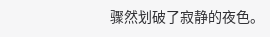骤然划破了寂静的夜色。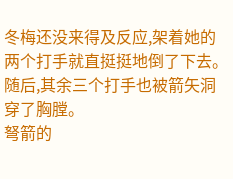冬梅还没来得及反应,架着她的两个打手就直挺挺地倒了下去。
随后,其余三个打手也被箭矢洞穿了胸膛。
弩箭的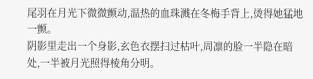尾羽在月光下微微颤动,温热的血珠溅在冬梅手背上,烫得她猛地一颤。
阴影里走出一个身影,玄色衣摆扫过枯叶,周凛的脸一半隐在暗处,一半被月光照得棱角分明。